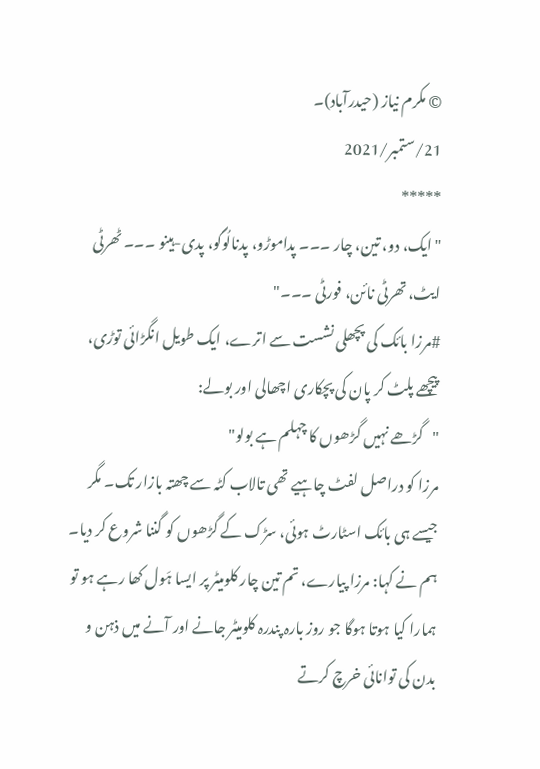© مکرم نیاز (حیدرآباد)۔
21/ستمبر/2021
*****
"ایک، دو، تین، چار ۔۔۔ پداموڑو، پدنالُوگو، پدی-ہینو ۔۔۔ ٹھرٹی ایٹ، تھرٹی نائن، فورٹی ۔۔۔"
#مرزا بائک کی پچھلی نشست سے اترے، ایک طویل انگڑائی توڑی، پیچھے پلٹ کر پان کی پچکاری اچھالی اور بولے:
"گڑھے نہیں گڑھوں کا چہلم ہے بولو"
مرزا کو دراصل لفٹ چاہیے تھی تالاب کٹہ سے چھتہ بازار تک۔ مگر جیسے ہی بائک اسٹارٹ ہوئی، سڑک کے گڑھوں کو گننا شروع کر دیا۔
ہم نے کہا: مرزا پیارے، تم تین چار کلومیٹر پر ایسا ہَول کھا رہے ہو تو ہمارا کیا ہوتا ہوگا جو روز بارہ پندرہ کلومیٹر جانے اور آنے میں ذہن و بدن کی توانائی خرچ کرتے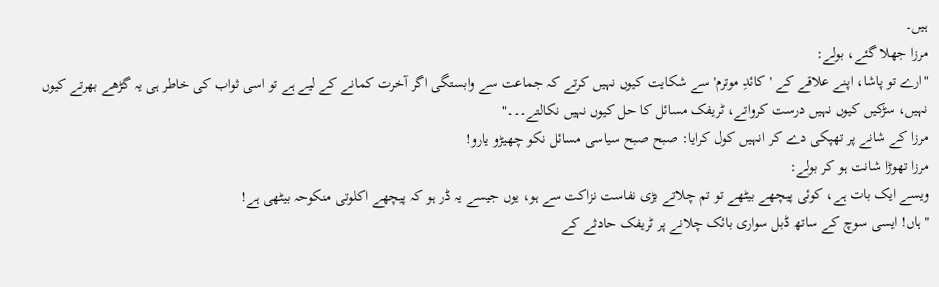ہیں۔
مرزا جھلا گئے، بولے:
"ارے تو پاشا، اپنے علاقے کے 'کائدِ موترم' سے شکایت کیوں نہیں کرتے کہ جماعت سے وابستگی اگر آخرت کمانے کے لیے ہے تو اسی ثواب کی خاطر ہی یہ گڑھے بھرتے کیوں نہیں، سڑکیں کیوں نہیں درست کرواتے، ٹریفک مسائل کا حل کیوں نہیں نکالتے۔۔۔"
مرزا کے شانے پر تھپکی دے کر انہیں کول کرایا: صبح صبح سیاسی مسائل نکو چھیڑو یارو!
مرزا تھوڑا شانت ہو کر بولے:
ویسے ایک بات ہے، کوئی پیچھے بیٹھے تو تم چلاتے بڑی نفاست نزاکت سے ہو، یوں جیسے یہ ڈر ہو کہ پیچھے اکلوتی منکوحہ بیٹھی ہے!
"ہاں! ایسی سوچ کے ساتھ ڈبل سواری بائک چلانے پر ٹریفک حادثے کے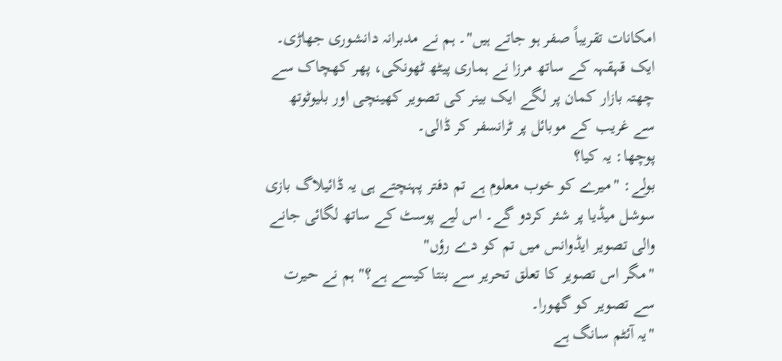امکانات تقریباً صفر ہو جاتے ہیں"۔ ہم نے مدبرانہ دانشوری جھاڑی۔
ایک قہقہہ کے ساتھ مرزا نے ہماری پیٹھ ٹھونکی، پھر کھچاک سے چھتہ بازار کمان پر لگے ایک بینر کی تصویر کھینچی اور بلیوٹوتھ سے غریب کے موبائل پر ٹرانسفر کر ڈالی۔
پوچھا: یہ کیا؟
بولے: "میرے کو خوب معلوم ہے تم دفتر پہنچتے ہی یہ ڈائیلاگ بازی سوشل میڈیا پر شئر کردو گے۔ اس لیے پوسٹ کے ساتھ لگائی جانے والی تصویر ایڈوانس میں تم کو دے رؤں"
"مگر اس تصویر کا تعلق تحریر سے بنتا کیسے ہے؟" ہم نے حیرت سے تصویر کو گھورا۔
"یہ آئٹم سانگ ہے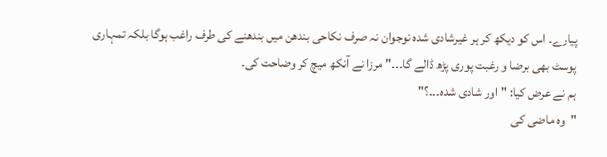پیارے۔ اس کو دیکھ کر ہر غیرشادی شدہ نوجوان نہ صرف نکاحی بندھن میں بندھنے کی طرف راغب ہوگا بلکہ تمہاری پوسٹ بھی برضا و رغبت پوری پڑھ ڈالے گا۔۔۔" مرزا نے آنکھ میچ کر وضاحت کی۔
ہم نے عرض کیا: "اور شادی شدہ۔۔۔؟"
"وہ ماضی کی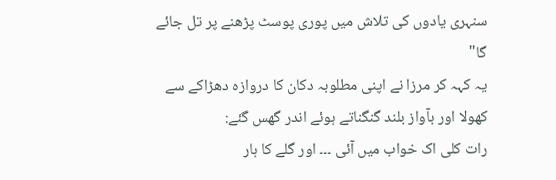سنہری یادوں کی تلاش میں پوری پوسٹ پڑھنے پر تل جائے گا"
یہ کہہ کر مرزا نے اپنی مطلوبہ دکان کا دروازہ دھڑاکے سے کھولا اور بآواز بلند گنگناتے ہوئے اندر گھس گئے:
رات کلی اک خواب میں آئی ۔۔۔ اور گلے کا ہار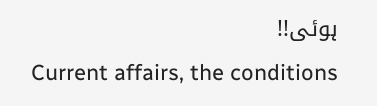ہوئی!!
Current affairs, the conditions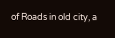of Roads in old city, a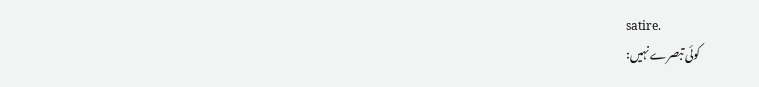satire.
کوئی تبصرے نہیں: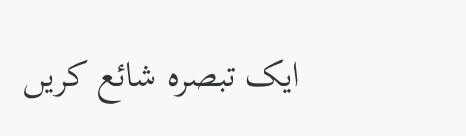ایک تبصرہ شائع کریں